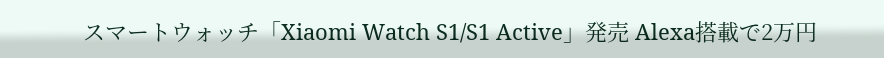スマートウォッチ「Xiaomi Watch S1/S1 Active」発売 Alexa搭載で2万円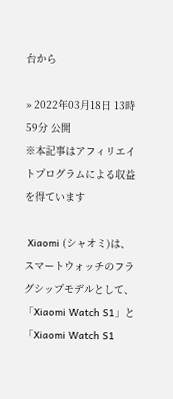台から

» 2022年03月18日 13時59分 公開
※本記事はアフィリエイトプログラムによる収益を得ています

 Xiaomi (シャオミ)は、スマートウォッチのフラグシップモデルとして、「Xiaomi Watch S1」と「Xiaomi Watch S1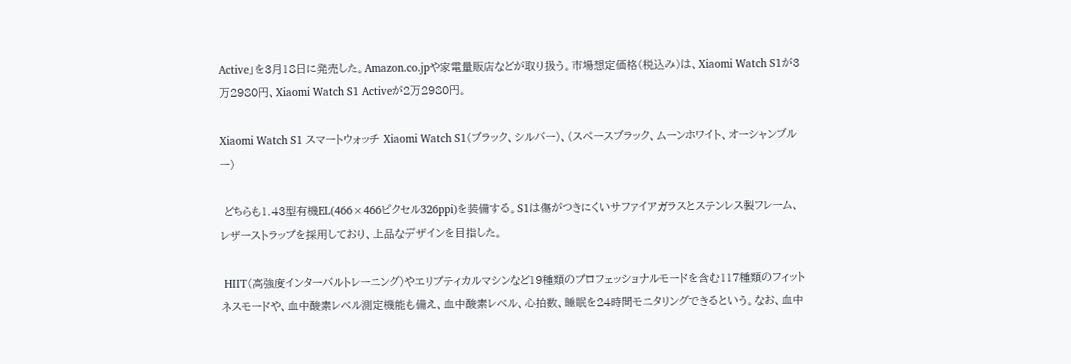Active」を3月18日に発売した。Amazon.co.jpや家電量販店などが取り扱う。市場想定価格(税込み)は、Xiaomi Watch S1が3万2980円、Xiaomi Watch S1 Activeが2万2980円。

Xiaomi Watch S1 スマートウォッチ Xiaomi Watch S1(ブラック、シルバー)、(スペースブラック、ムーンホワイト、オーシャンブルー)

 どちらも1.43型有機EL(466×466ピクセル326ppi)を装備する。S1は傷がつきにくいサファイアガラスとステンレス製フレーム、レザーストラップを採用しており、上品なデザインを目指した。

 HIIT(高強度インターバルトレーニング)やエリプティカルマシンなど19種類のプロフェッショナルモードを含む117種類のフィットネスモードや、血中酸素レベル測定機能も備え、血中酸素レベル、心拍数、睡眠を24時間モニタリングできるという。なお、血中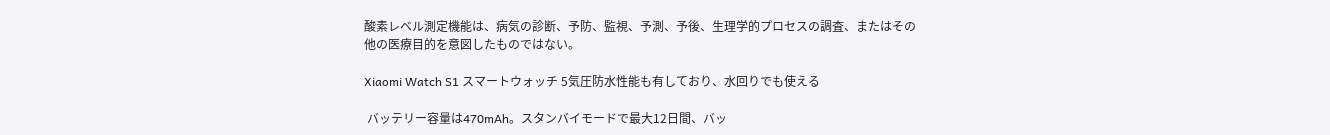酸素レベル測定機能は、病気の診断、予防、監視、予測、予後、生理学的プロセスの調査、またはその他の医療目的を意図したものではない。

Xiaomi Watch S1 スマートウォッチ 5気圧防水性能も有しており、水回りでも使える

 バッテリー容量は470mAh。スタンバイモードで最大12日間、バッ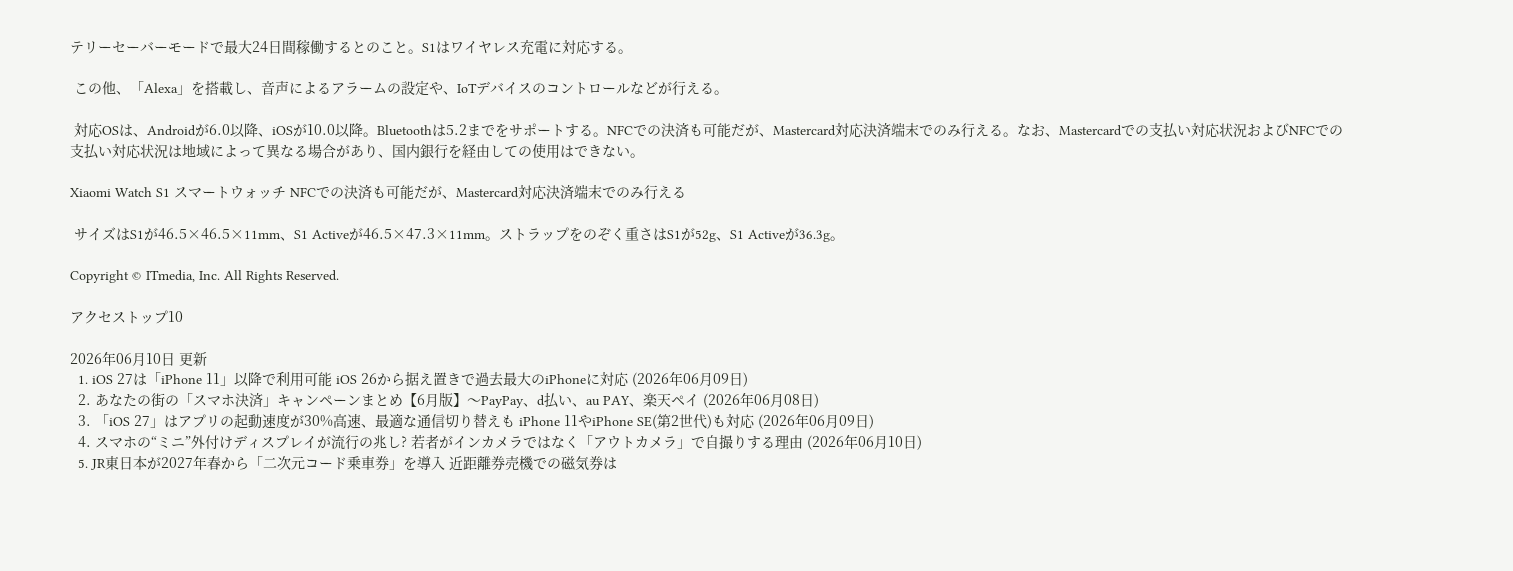テリーセーバーモードで最大24日間稼働するとのこと。S1はワイヤレス充電に対応する。

 この他、「Alexa」を搭載し、音声によるアラームの設定や、IoTデバイスのコントロールなどが行える。

 対応OSは、Androidが6.0以降、iOSが10.0以降。Bluetoothは5.2までをサポートする。NFCでの決済も可能だが、Mastercard対応決済端末でのみ行える。なお、Mastercardでの支払い対応状況およびNFCでの支払い対応状況は地域によって異なる場合があり、国内銀行を経由しての使用はできない。

Xiaomi Watch S1 スマートウォッチ NFCでの決済も可能だが、Mastercard対応決済端末でのみ行える

 サイズはS1が46.5×46.5×11mm、S1 Activeが46.5×47.3×11mm。ストラップをのぞく重さはS1が52g、S1 Activeが36.3g。

Copyright © ITmedia, Inc. All Rights Reserved.

アクセストップ10

2026年06月10日 更新
  1. iOS 27は「iPhone 11」以降で利用可能 iOS 26から据え置きで過去最大のiPhoneに対応 (2026年06月09日)
  2. あなたの街の「スマホ決済」キャンペーンまとめ【6月版】〜PayPay、d払い、au PAY、楽天ペイ (2026年06月08日)
  3. 「iOS 27」はアプリの起動速度が30%高速、最適な通信切り替えも iPhone 11やiPhone SE(第2世代)も対応 (2026年06月09日)
  4. スマホの“ミニ”外付けディスプレイが流行の兆し? 若者がインカメラではなく「アウトカメラ」で自撮りする理由 (2026年06月10日)
  5. JR東日本が2027年春から「二次元コード乗車券」を導入 近距離券売機での磁気券は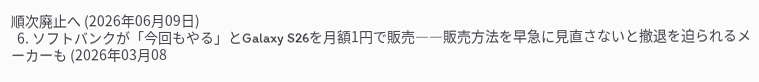順次廃止へ (2026年06月09日)
  6. ソフトバンクが「今回もやる」とGalaxy S26を月額1円で販売――販売方法を早急に見直さないと撤退を迫られるメーカーも (2026年03月08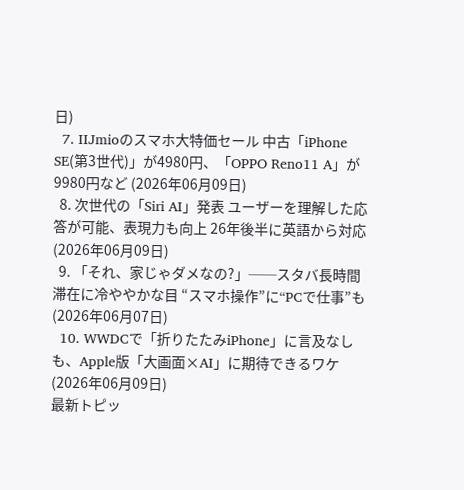日)
  7. IIJmioのスマホ大特価セール 中古「iPhone SE(第3世代)」が4980円、「OPPO Reno11 A」が9980円など (2026年06月09日)
  8. 次世代の「Siri AI」発表 ユーザーを理解した応答が可能、表現力も向上 26年後半に英語から対応 (2026年06月09日)
  9. 「それ、家じゃダメなの?」──スタバ長時間滞在に冷ややかな目 “スマホ操作”に“PCで仕事”も (2026年06月07日)
  10. WWDCで「折りたたみiPhone」に言及なしも、Apple版「大画面×AI」に期待できるワケ (2026年06月09日)
最新トピッ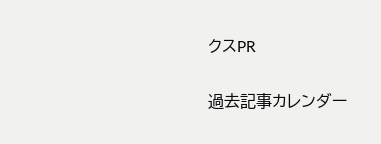クスPR

過去記事カレンダー